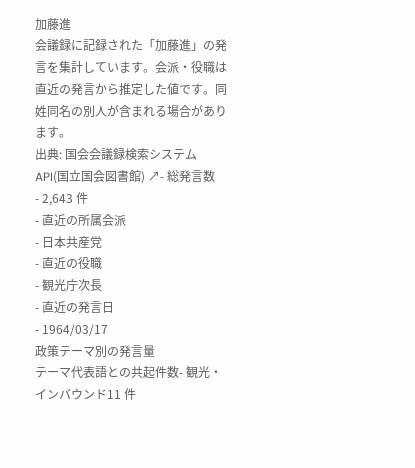加藤進
会議録に記録された「加藤進」の発言を集計しています。会派・役職は直近の発言から推定した値です。同姓同名の別人が含まれる場合があります。
出典: 国会会議録検索システム API(国立国会図書館) ↗- 総発言数
- 2,643 件
- 直近の所属会派
- 日本共産党
- 直近の役職
- 観光庁次長
- 直近の発言日
- 1964/03/17
政策テーマ別の発言量
テーマ代表語との共起件数- 観光・インバウンド11 件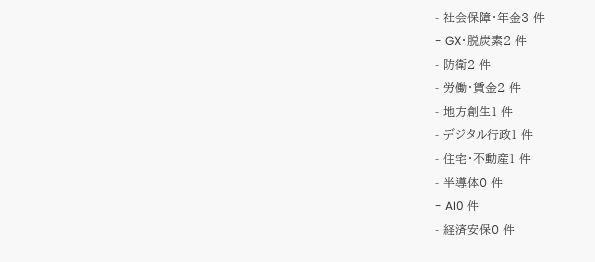- 社会保障・年金3 件
- GX・脱炭素2 件
- 防衛2 件
- 労働・賃金2 件
- 地方創生1 件
- デジタル行政1 件
- 住宅・不動産1 件
- 半導体0 件
- AI0 件
- 経済安保0 件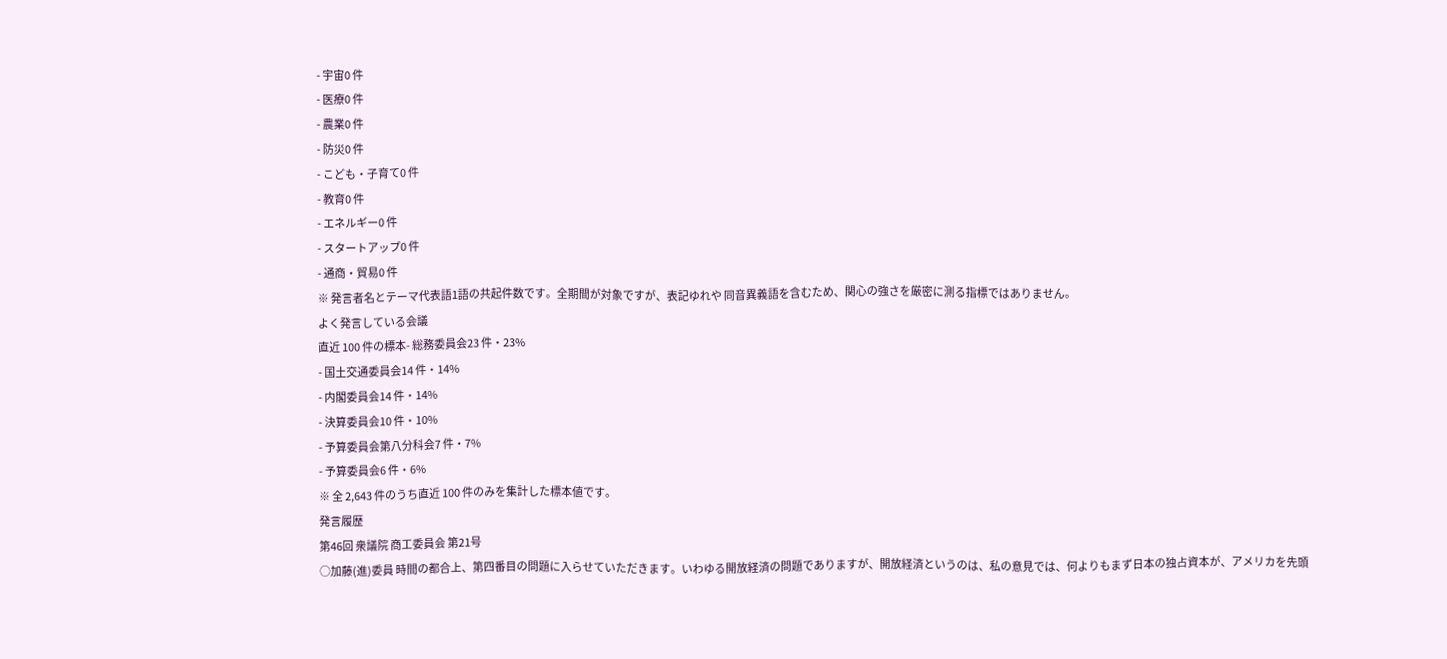- 宇宙0 件
- 医療0 件
- 農業0 件
- 防災0 件
- こども・子育て0 件
- 教育0 件
- エネルギー0 件
- スタートアップ0 件
- 通商・貿易0 件
※ 発言者名とテーマ代表語1語の共起件数です。全期間が対象ですが、表記ゆれや 同音異義語を含むため、関心の強さを厳密に測る指標ではありません。
よく発言している会議
直近 100 件の標本- 総務委員会23 件・23%
- 国土交通委員会14 件・14%
- 内閣委員会14 件・14%
- 決算委員会10 件・10%
- 予算委員会第八分科会7 件・7%
- 予算委員会6 件・6%
※ 全 2,643 件のうち直近 100 件のみを集計した標本値です。
発言履歴
第46回 衆議院 商工委員会 第21号
○加藤(進)委員 時間の都合上、第四番目の問題に入らせていただきます。いわゆる開放経済の問題でありますが、開放経済というのは、私の意見では、何よりもまず日本の独占資本が、アメリカを先頭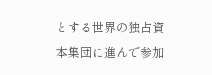とする世界の独占資本集団に進んで参加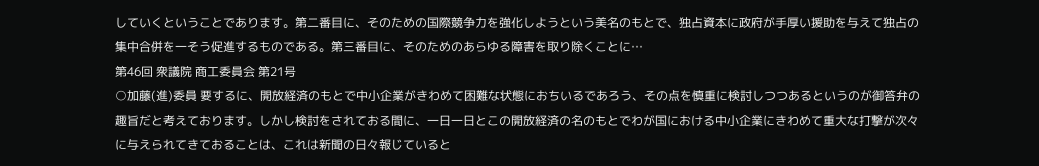していくということであります。第二番目に、そのための国際競争力を強化しようという美名のもとで、独占資本に政府が手厚い援助を与えて独占の集中合併を一そう促進するものである。第三番目に、そのためのあらゆる障害を取り除くことに…
第46回 衆議院 商工委員会 第21号
○加藤(進)委員 要するに、開放経済のもとで中小企業がきわめて困難な状態におちいるであろう、その点を慎重に検討しつつあるというのが御答弁の趣旨だと考えております。しかし検討をされておる間に、一日一日とこの開放経済の名のもとでわが国における中小企業にきわめて重大な打撃が次々に与えられてきておることは、これは新聞の日々報じていると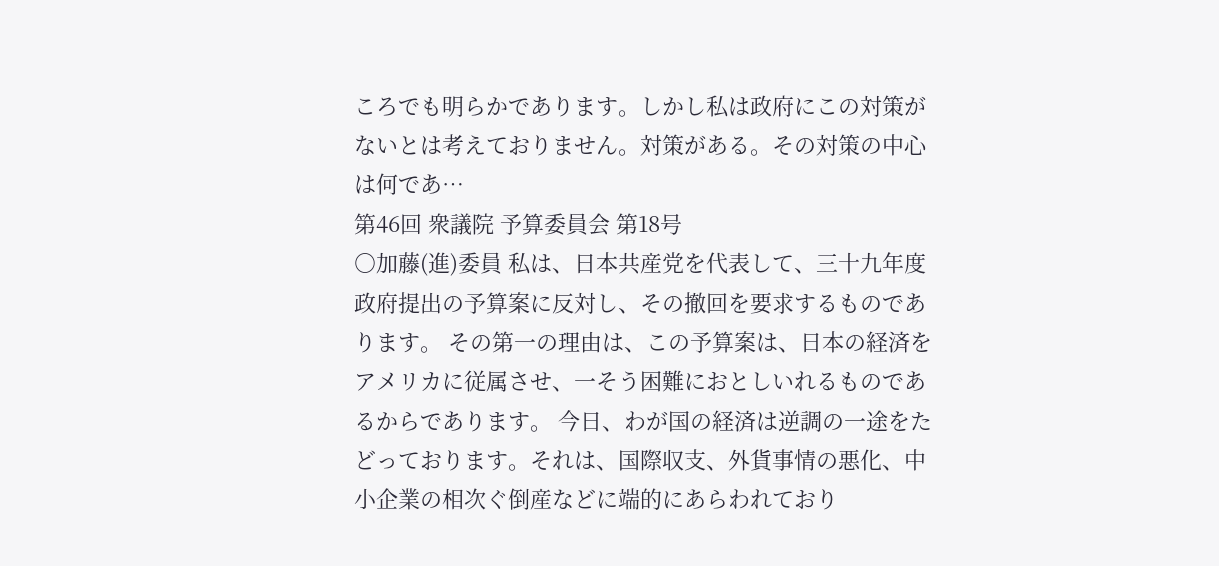ころでも明らかであります。しかし私は政府にこの対策がないとは考えておりません。対策がある。その対策の中心は何であ…
第46回 衆議院 予算委員会 第18号
○加藤(進)委員 私は、日本共産党を代表して、三十九年度政府提出の予算案に反対し、その撤回を要求するものであります。 その第一の理由は、この予算案は、日本の経済をアメリカに従属させ、一そう困難におとしいれるものであるからであります。 今日、わが国の経済は逆調の一途をたどっております。それは、国際収支、外貨事情の悪化、中小企業の相次ぐ倒産などに端的にあらわれており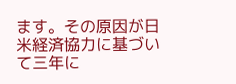ます。その原因が日米経済協力に基づいて三年に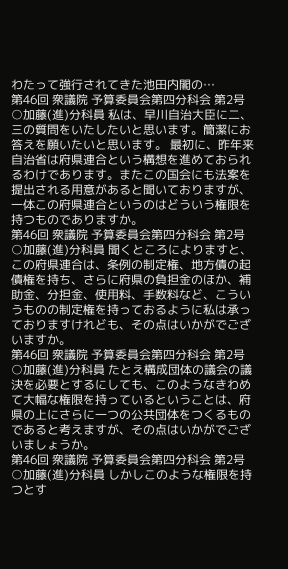わたって強行されてきた池田内閣の…
第46回 衆議院 予算委員会第四分科会 第2号
○加藤(進)分科員 私は、早川自治大臣に二、三の質問をいたしたいと思います。簡潔にお答えを願いたいと思います。 最初に、昨年来自治省は府県連合という構想を進めておられるわけであります。またこの国会にも法案を提出される用意があると聞いておりますが、一体この府県連合というのはどういう権限を持つものでありますか。
第46回 衆議院 予算委員会第四分科会 第2号
○加藤(進)分科員 聞くところによりますと、この府県連合は、条例の制定権、地方債の起債権を持ち、さらに府県の負担金のほか、補助金、分担金、使用料、手数料など、こういうものの制定権を持っておるように私は承っておりますけれども、その点はいかがでございますか。
第46回 衆議院 予算委員会第四分科会 第2号
○加藤(進)分科員 たとえ構成団体の議会の議決を必要とするにしても、このようなきわめて大幅な権限を持っているということは、府県の上にさらに一つの公共団体をつくるものであると考えますが、その点はいかがでございましょうか。
第46回 衆議院 予算委員会第四分科会 第2号
○加藤(進)分科員 しかしこのような権限を持つとす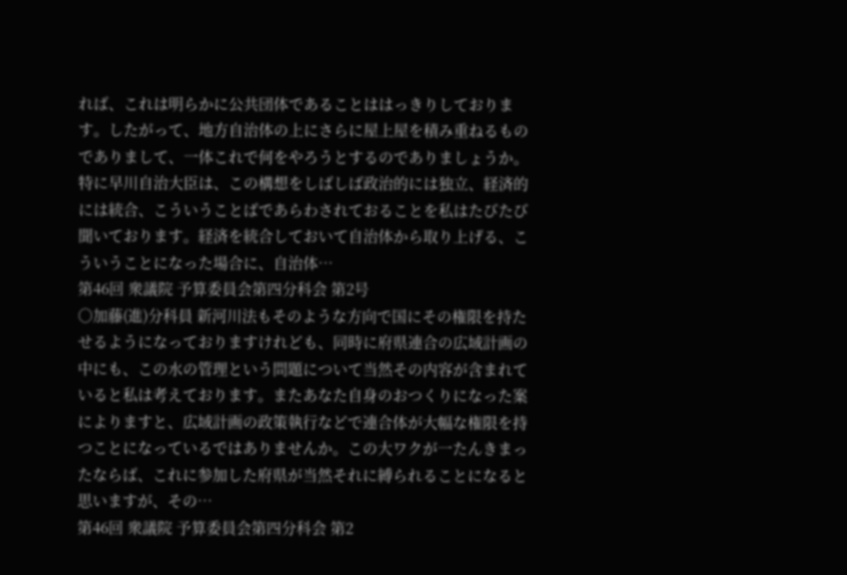れば、これは明らかに公共団体であることははっきりしております。したがって、地方自治体の上にさらに屋上屋を積み重ねるものでありまして、一体これで何をやろうとするのでありましょうか。特に早川自治大臣は、この構想をしばしば政治的には独立、経済的には統合、こういうことばであらわされておることを私はたびたび聞いております。経済を統合しておいて自治体から取り上げる、こういうことになった場合に、自治体…
第46回 衆議院 予算委員会第四分科会 第2号
○加藤(進)分科員 新河川法もそのような方向で国にその権限を持たせるようになっておりますけれども、同時に府県連合の広域計画の中にも、この水の管理という問題について当然その内容が含まれていると私は考えております。またあなた自身のおつくりになった案によりますと、広域計画の政策執行などで連合体が大幅な権限を持つことになっているではありませんか。この大ワクが一たんきまったならば、これに参加した府県が当然それに縛られることになると思いますが、その…
第46回 衆議院 予算委員会第四分科会 第2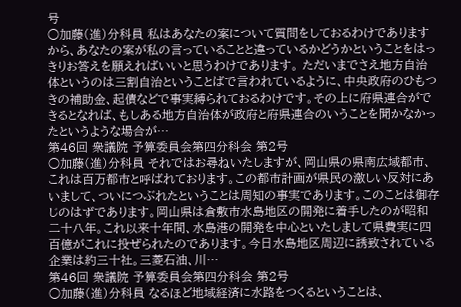号
○加藤(進)分科員 私はあなたの案について質問をしておるわけでありますから、あなたの案が私の言っていることと違っているかどうかということをはっきりお答えを願えればいいと思うわけであります。 ただいまでさえ地方自治体というのは三割自治ということばで言われているように、中央政府のひもつきの補助金、起債などで事実縛られておるわけです。その上に府県連合ができるとなれば、もしある地方自治体が政府と府県連合のいうことを聞かなかったというような場合が…
第46回 衆議院 予算委員会第四分科会 第2号
○加藤(進)分科員 それではお尋ねいたしますが、岡山県の県南広域都市、これは百万都市と呼ばれております。この都市計画が県民の激しい反対にあいまして、ついにつぶれたということは周知の事実であります。このことは御存じのはずであります。岡山県は倉敷市水島地区の開発に着手したのが昭和二十八年。これ以来十年間、水島港の開発を中心といたしまして県費実に四百億がこれに投ぜられたのであります。今日水島地区周辺に誘致されている企業は約三十社。三菱石油、川…
第46回 衆議院 予算委員会第四分科会 第2号
○加藤(進)分科員 なるほど地域経済に水路をつくるということは、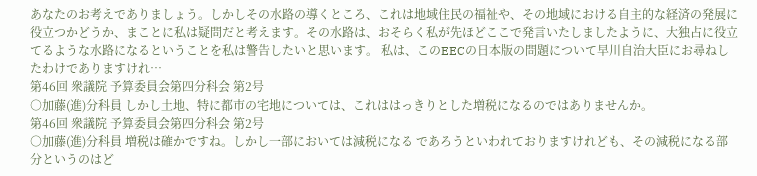あなたのお考えでありましょう。しかしその水路の導くところ、これは地域住民の福祉や、その地域における自主的な経済の発展に役立つかどうか、まことに私は疑問だと考えます。その水路は、おそらく私が先ほどここで発言いたしましたように、大独占に役立てるような水路になるということを私は警告したいと思います。 私は、このEECの日本版の問題について早川自治大臣にお尋ねしたわけでありますけれ…
第46回 衆議院 予算委員会第四分科会 第2号
○加藤(進)分科員 しかし土地、特に都市の宅地については、これははっきりとした増税になるのではありませんか。
第46回 衆議院 予算委員会第四分科会 第2号
○加藤(進)分科員 増税は確かですね。しかし一部においては減税になる であろうといわれておりますけれども、その減税になる部分というのはど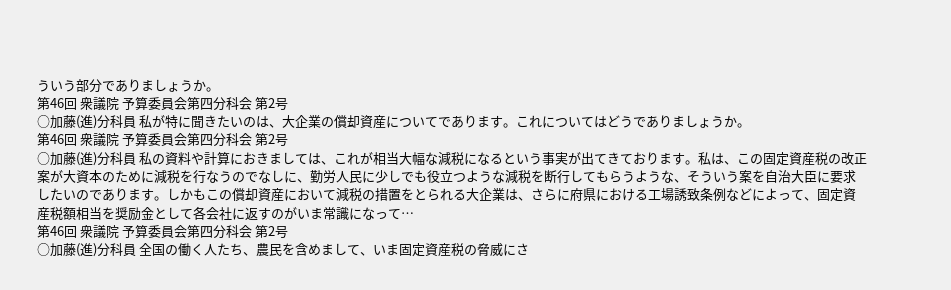ういう部分でありましょうか。
第46回 衆議院 予算委員会第四分科会 第2号
○加藤(進)分科員 私が特に聞きたいのは、大企業の償却資産についてであります。これについてはどうでありましょうか。
第46回 衆議院 予算委員会第四分科会 第2号
○加藤(進)分科員 私の資料や計算におきましては、これが相当大幅な減税になるという事実が出てきております。私は、この固定資産税の改正案が大資本のために減税を行なうのでなしに、勤労人民に少しでも役立つような減税を断行してもらうような、そういう案を自治大臣に要求したいのであります。しかもこの償却資産において減税の措置をとられる大企業は、さらに府県における工場誘致条例などによって、固定資産税額相当を奨励金として各会社に返すのがいま常識になって…
第46回 衆議院 予算委員会第四分科会 第2号
○加藤(進)分科員 全国の働く人たち、農民を含めまして、いま固定資産税の脅威にさ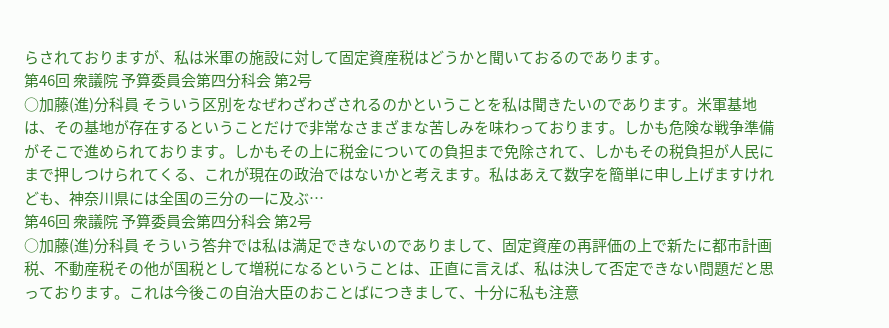らされておりますが、私は米軍の施設に対して固定資産税はどうかと聞いておるのであります。
第46回 衆議院 予算委員会第四分科会 第2号
○加藤(進)分科員 そういう区別をなぜわざわざされるのかということを私は聞きたいのであります。米軍基地は、その基地が存在するということだけで非常なさまざまな苦しみを味わっております。しかも危険な戦争準備がそこで進められております。しかもその上に税金についての負担まで免除されて、しかもその税負担が人民にまで押しつけられてくる、これが現在の政治ではないかと考えます。私はあえて数字を簡単に申し上げますけれども、神奈川県には全国の三分の一に及ぶ…
第46回 衆議院 予算委員会第四分科会 第2号
○加藤(進)分科員 そういう答弁では私は満足できないのでありまして、固定資産の再評価の上で新たに都市計画税、不動産税その他が国税として増税になるということは、正直に言えば、私は決して否定できない問題だと思っております。これは今後この自治大臣のおことばにつきまして、十分に私も注意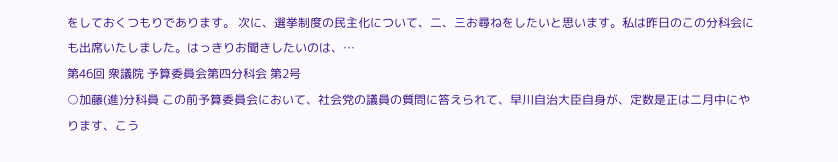をしておくつもりであります。 次に、選挙制度の民主化について、二、三お尋ねをしたいと思います。私は昨日のこの分科会にも出席いたしました。はっきりお聞きしたいのは、…
第46回 衆議院 予算委員会第四分科会 第2号
○加藤(進)分科員 この前予算委員会において、社会党の議員の質問に答えられて、早川自治大臣自身が、定数是正は二月中にやります、こう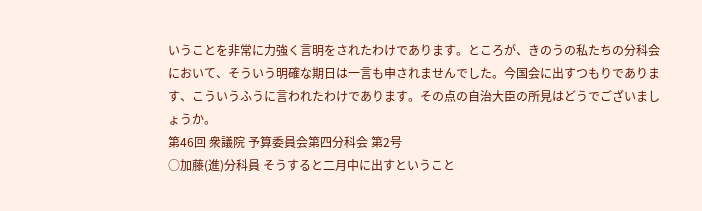いうことを非常に力強く言明をされたわけであります。ところが、きのうの私たちの分科会において、そういう明確な期日は一言も申されませんでした。今国会に出すつもりであります、こういうふうに言われたわけであります。その点の自治大臣の所見はどうでございましょうか。
第46回 衆議院 予算委員会第四分科会 第2号
○加藤(進)分科員 そうすると二月中に出すということ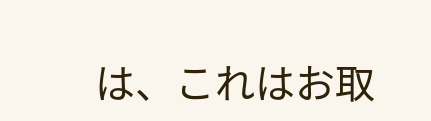は、これはお取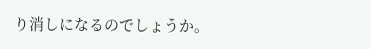り消しになるのでしょうか。